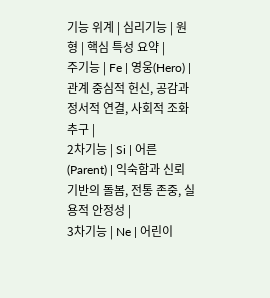기능 위계 | 심리기능 | 원형 | 핵심 특성 요약 |
주기능 | Fe | 영웅(Hero) | 관계 중심적 헌신, 공감과 정서적 연결, 사회적 조화 추구 |
2차기능 | Si | 어른(Parent) | 익숙함과 신뢰 기반의 돌봄, 전통 존중, 실용적 안정성 |
3차기능 | Ne | 어린이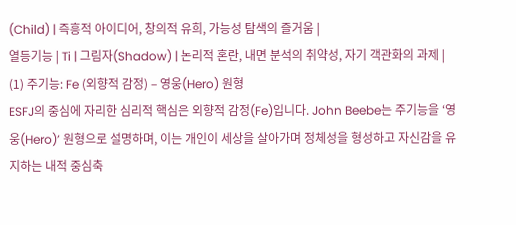(Child) | 즉흥적 아이디어, 창의적 유희, 가능성 탐색의 즐거움 |
열등기능 | Ti | 그림자(Shadow) | 논리적 혼란, 내면 분석의 취약성, 자기 객관화의 과제 |
(1) 주기능: Fe (외향적 감정) – 영웅(Hero) 원형
ESFJ의 중심에 자리한 심리적 핵심은 외향적 감정(Fe)입니다. John Beebe는 주기능을 ‘영웅(Hero)’ 원형으로 설명하며, 이는 개인이 세상을 살아가며 정체성을 형성하고 자신감을 유지하는 내적 중심축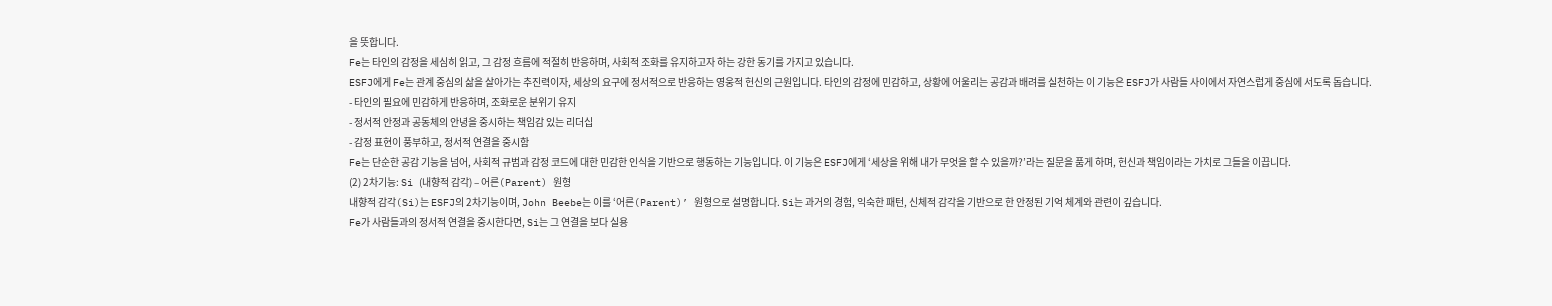을 뜻합니다.
Fe는 타인의 감정을 세심히 읽고, 그 감정 흐름에 적절히 반응하며, 사회적 조화를 유지하고자 하는 강한 동기를 가지고 있습니다.
ESFJ에게 Fe는 관계 중심의 삶을 살아가는 추진력이자, 세상의 요구에 정서적으로 반응하는 영웅적 헌신의 근원입니다. 타인의 감정에 민감하고, 상황에 어울리는 공감과 배려를 실천하는 이 기능은 ESFJ가 사람들 사이에서 자연스럽게 중심에 서도록 돕습니다.
- 타인의 필요에 민감하게 반응하며, 조화로운 분위기 유지
- 정서적 안정과 공동체의 안녕을 중시하는 책임감 있는 리더십
- 감정 표현이 풍부하고, 정서적 연결을 중시함
Fe는 단순한 공감 기능을 넘어, 사회적 규범과 감정 코드에 대한 민감한 인식을 기반으로 행동하는 기능입니다. 이 기능은 ESFJ에게 ‘세상을 위해 내가 무엇을 할 수 있을까?’라는 질문을 품게 하며, 헌신과 책임이라는 가치로 그들을 이끕니다.
(2) 2차기능: Si (내향적 감각) – 어른(Parent) 원형
내향적 감각(Si)는 ESFJ의 2차기능이며, John Beebe는 이를 ‘어른(Parent)’ 원형으로 설명합니다. Si는 과거의 경험, 익숙한 패턴, 신체적 감각을 기반으로 한 안정된 기억 체계와 관련이 깊습니다.
Fe가 사람들과의 정서적 연결을 중시한다면, Si는 그 연결을 보다 실용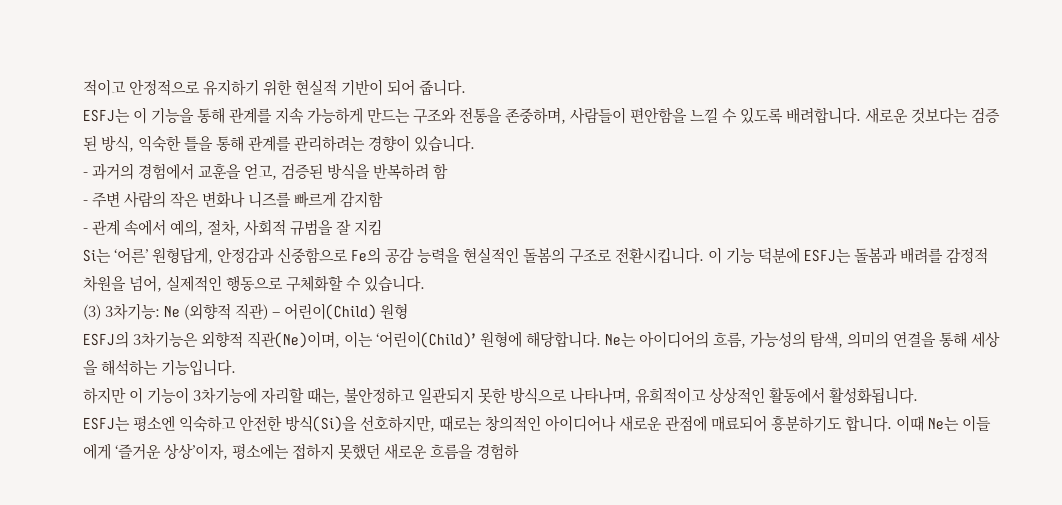적이고 안정적으로 유지하기 위한 현실적 기반이 되어 줍니다.
ESFJ는 이 기능을 통해 관계를 지속 가능하게 만드는 구조와 전통을 존중하며, 사람들이 편안함을 느낄 수 있도록 배려합니다. 새로운 것보다는 검증된 방식, 익숙한 틀을 통해 관계를 관리하려는 경향이 있습니다.
- 과거의 경험에서 교훈을 얻고, 검증된 방식을 반복하려 함
- 주변 사람의 작은 변화나 니즈를 빠르게 감지함
- 관계 속에서 예의, 절차, 사회적 규범을 잘 지킴
Si는 ‘어른’ 원형답게, 안정감과 신중함으로 Fe의 공감 능력을 현실적인 돌봄의 구조로 전환시킵니다. 이 기능 덕분에 ESFJ는 돌봄과 배려를 감정적 차원을 넘어, 실제적인 행동으로 구체화할 수 있습니다.
(3) 3차기능: Ne (외향적 직관) – 어린이(Child) 원형
ESFJ의 3차기능은 외향적 직관(Ne)이며, 이는 ‘어린이(Child)’ 원형에 해당합니다. Ne는 아이디어의 흐름, 가능성의 탐색, 의미의 연결을 통해 세상을 해석하는 기능입니다.
하지만 이 기능이 3차기능에 자리할 때는, 불안정하고 일관되지 못한 방식으로 나타나며, 유희적이고 상상적인 활동에서 활성화됩니다.
ESFJ는 평소엔 익숙하고 안전한 방식(Si)을 선호하지만, 때로는 창의적인 아이디어나 새로운 관점에 매료되어 흥분하기도 합니다. 이때 Ne는 이들에게 ‘즐거운 상상’이자, 평소에는 접하지 못했던 새로운 흐름을 경험하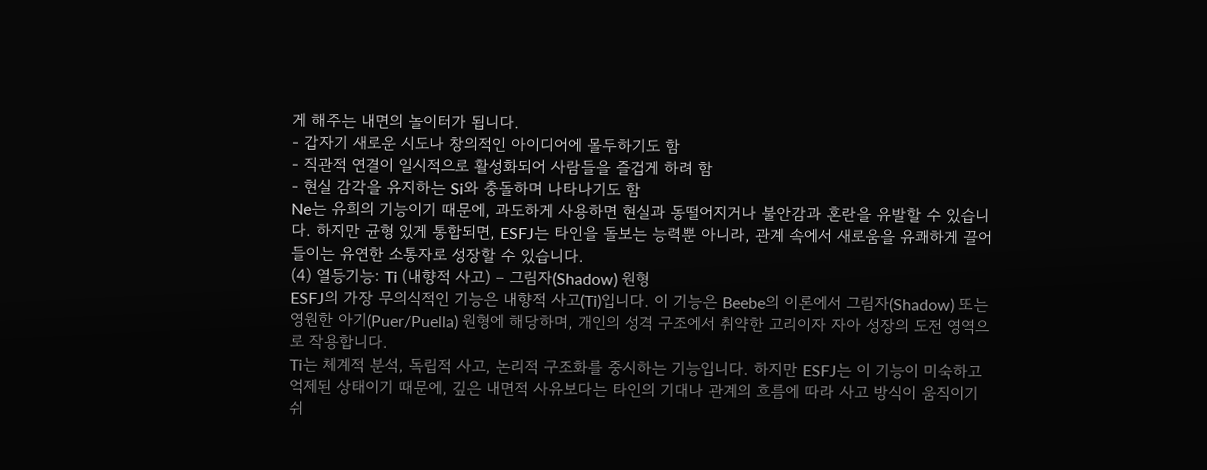게 해주는 내면의 놀이터가 됩니다.
- 갑자기 새로운 시도나 창의적인 아이디어에 몰두하기도 함
- 직관적 연결이 일시적으로 활성화되어 사람들을 즐겁게 하려 함
- 현실 감각을 유지하는 Si와 충돌하며 나타나기도 함
Ne는 유희의 기능이기 때문에, 과도하게 사용하면 현실과 동떨어지거나 불안감과 혼란을 유발할 수 있습니다. 하지만 균형 있게 통합되면, ESFJ는 타인을 돌보는 능력뿐 아니라, 관계 속에서 새로움을 유쾌하게 끌어들이는 유연한 소통자로 성장할 수 있습니다.
(4) 열등기능: Ti (내향적 사고) – 그림자(Shadow) 원형
ESFJ의 가장 무의식적인 기능은 내향적 사고(Ti)입니다. 이 기능은 Beebe의 이론에서 그림자(Shadow) 또는 영원한 아기(Puer/Puella) 원형에 해당하며, 개인의 성격 구조에서 취약한 고리이자 자아 성장의 도전 영역으로 작용합니다.
Ti는 체계적 분석, 독립적 사고, 논리적 구조화를 중시하는 기능입니다. 하지만 ESFJ는 이 기능이 미숙하고 억제된 상태이기 때문에, 깊은 내면적 사유보다는 타인의 기대나 관계의 흐름에 따라 사고 방식이 움직이기 쉬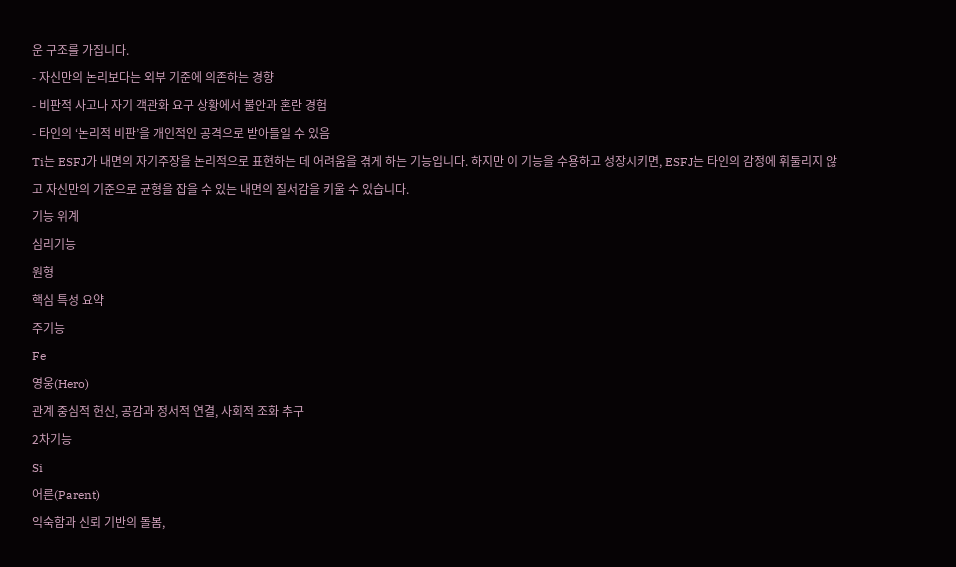운 구조를 가집니다.
- 자신만의 논리보다는 외부 기준에 의존하는 경향
- 비판적 사고나 자기 객관화 요구 상황에서 불안과 혼란 경험
- 타인의 ‘논리적 비판’을 개인적인 공격으로 받아들일 수 있음
Ti는 ESFJ가 내면의 자기주장을 논리적으로 표현하는 데 어려움을 겪게 하는 기능입니다. 하지만 이 기능을 수용하고 성장시키면, ESFJ는 타인의 감정에 휘둘리지 않고 자신만의 기준으로 균형을 잡을 수 있는 내면의 질서감을 키울 수 있습니다.
기능 위계
심리기능
원형
핵심 특성 요약
주기능
Fe
영웅(Hero)
관계 중심적 헌신, 공감과 정서적 연결, 사회적 조화 추구
2차기능
Si
어른(Parent)
익숙함과 신뢰 기반의 돌봄,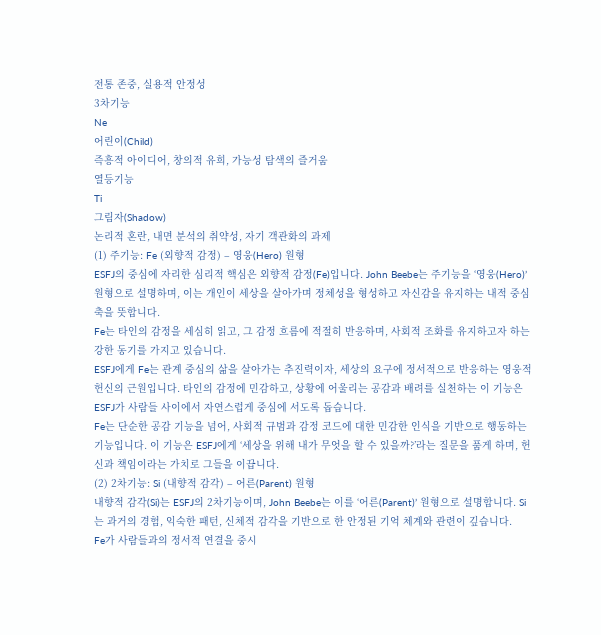전통 존중, 실용적 안정성
3차기능
Ne
어린이(Child)
즉흥적 아이디어, 창의적 유희, 가능성 탐색의 즐거움
열등기능
Ti
그림자(Shadow)
논리적 혼란, 내면 분석의 취약성, 자기 객관화의 과제
(1) 주기능: Fe (외향적 감정) – 영웅(Hero) 원형
ESFJ의 중심에 자리한 심리적 핵심은 외향적 감정(Fe)입니다. John Beebe는 주기능을 ‘영웅(Hero)’ 원형으로 설명하며, 이는 개인이 세상을 살아가며 정체성을 형성하고 자신감을 유지하는 내적 중심축을 뜻합니다.
Fe는 타인의 감정을 세심히 읽고, 그 감정 흐름에 적절히 반응하며, 사회적 조화를 유지하고자 하는 강한 동기를 가지고 있습니다.
ESFJ에게 Fe는 관계 중심의 삶을 살아가는 추진력이자, 세상의 요구에 정서적으로 반응하는 영웅적 헌신의 근원입니다. 타인의 감정에 민감하고, 상황에 어울리는 공감과 배려를 실천하는 이 기능은 ESFJ가 사람들 사이에서 자연스럽게 중심에 서도록 돕습니다.
Fe는 단순한 공감 기능을 넘어, 사회적 규범과 감정 코드에 대한 민감한 인식을 기반으로 행동하는 기능입니다. 이 기능은 ESFJ에게 ‘세상을 위해 내가 무엇을 할 수 있을까?’라는 질문을 품게 하며, 헌신과 책임이라는 가치로 그들을 이끕니다.
(2) 2차기능: Si (내향적 감각) – 어른(Parent) 원형
내향적 감각(Si)는 ESFJ의 2차기능이며, John Beebe는 이를 ‘어른(Parent)’ 원형으로 설명합니다. Si는 과거의 경험, 익숙한 패턴, 신체적 감각을 기반으로 한 안정된 기억 체계와 관련이 깊습니다.
Fe가 사람들과의 정서적 연결을 중시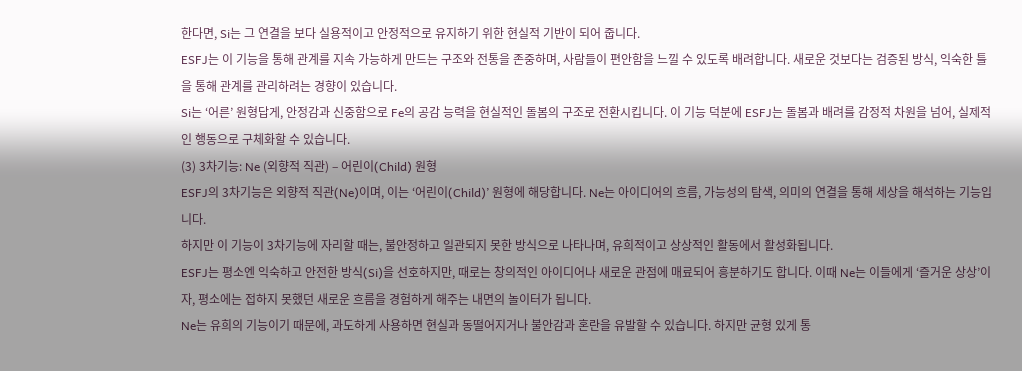한다면, Si는 그 연결을 보다 실용적이고 안정적으로 유지하기 위한 현실적 기반이 되어 줍니다.
ESFJ는 이 기능을 통해 관계를 지속 가능하게 만드는 구조와 전통을 존중하며, 사람들이 편안함을 느낄 수 있도록 배려합니다. 새로운 것보다는 검증된 방식, 익숙한 틀을 통해 관계를 관리하려는 경향이 있습니다.
Si는 ‘어른’ 원형답게, 안정감과 신중함으로 Fe의 공감 능력을 현실적인 돌봄의 구조로 전환시킵니다. 이 기능 덕분에 ESFJ는 돌봄과 배려를 감정적 차원을 넘어, 실제적인 행동으로 구체화할 수 있습니다.
(3) 3차기능: Ne (외향적 직관) – 어린이(Child) 원형
ESFJ의 3차기능은 외향적 직관(Ne)이며, 이는 ‘어린이(Child)’ 원형에 해당합니다. Ne는 아이디어의 흐름, 가능성의 탐색, 의미의 연결을 통해 세상을 해석하는 기능입니다.
하지만 이 기능이 3차기능에 자리할 때는, 불안정하고 일관되지 못한 방식으로 나타나며, 유희적이고 상상적인 활동에서 활성화됩니다.
ESFJ는 평소엔 익숙하고 안전한 방식(Si)을 선호하지만, 때로는 창의적인 아이디어나 새로운 관점에 매료되어 흥분하기도 합니다. 이때 Ne는 이들에게 ‘즐거운 상상’이자, 평소에는 접하지 못했던 새로운 흐름을 경험하게 해주는 내면의 놀이터가 됩니다.
Ne는 유희의 기능이기 때문에, 과도하게 사용하면 현실과 동떨어지거나 불안감과 혼란을 유발할 수 있습니다. 하지만 균형 있게 통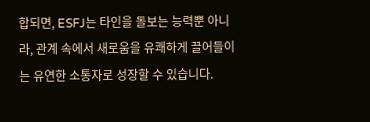합되면, ESFJ는 타인을 돌보는 능력뿐 아니라, 관계 속에서 새로움을 유쾌하게 끌어들이는 유연한 소통자로 성장할 수 있습니다.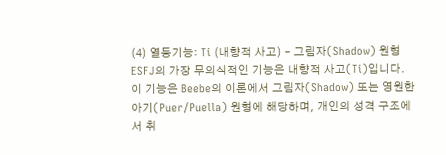(4) 열등기능: Ti (내향적 사고) – 그림자(Shadow) 원형
ESFJ의 가장 무의식적인 기능은 내향적 사고(Ti)입니다. 이 기능은 Beebe의 이론에서 그림자(Shadow) 또는 영원한 아기(Puer/Puella) 원형에 해당하며, 개인의 성격 구조에서 취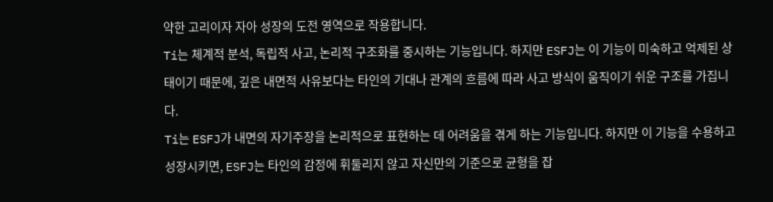약한 고리이자 자아 성장의 도전 영역으로 작용합니다.
Ti는 체계적 분석, 독립적 사고, 논리적 구조화를 중시하는 기능입니다. 하지만 ESFJ는 이 기능이 미숙하고 억제된 상태이기 때문에, 깊은 내면적 사유보다는 타인의 기대나 관계의 흐름에 따라 사고 방식이 움직이기 쉬운 구조를 가집니다.
Ti는 ESFJ가 내면의 자기주장을 논리적으로 표현하는 데 어려움을 겪게 하는 기능입니다. 하지만 이 기능을 수용하고 성장시키면, ESFJ는 타인의 감정에 휘둘리지 않고 자신만의 기준으로 균형을 잡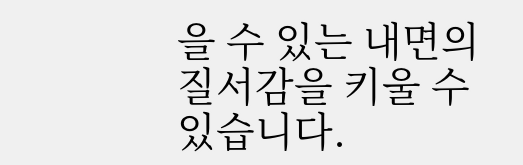을 수 있는 내면의 질서감을 키울 수 있습니다.